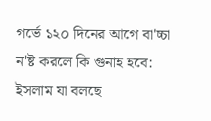গর্ভে ১২০ দিনের আগে বা'চ্চা ন'ষ্ট করলে কি গুনাহ হবে: ইসলাম যা বলছে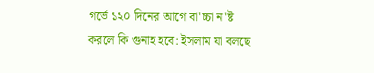গর্ভে ১২০ দিনের আগে বা'চ্চা ন'ষ্ট করলে কি গুনাহ হবে: ইসলাম যা বলছে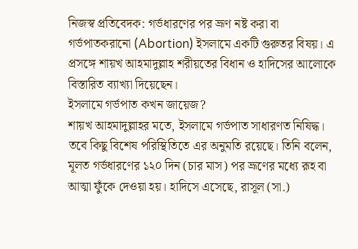নিজস্ব প্রতিবেদক: গর্ভধারণের পর ভ্রূণ নষ্ট করা বা গর্ভপাতকরানো (Abortion) ইসলামে একটি গুরুতর বিষয়। এ প্রসঙ্গে শায়খ আহমাদুল্লাহ শরীয়তের বিধান ও হাদিসের আলোকে বিস্তারিত ব্যাখ্যা দিয়েছেন।
ইসলামে গর্ভপাত কখন জায়েজ?
শায়খ আহমাদুল্লাহর মতে, ইসলামে গর্ভপাত সাধারণত নিষিদ্ধ। তবে কিছু বিশেষ পরিস্থিতিতে এর অনুমতি রয়েছে। তিনি বলেন, মূলত গর্ভধারণের ১২০ দিন (চার মাস) পর ভ্রূণের মধ্যে রূহ বা আত্মা ফুঁকে দেওয়া হয়। হাদিসে এসেছে, রাসূল (সা.)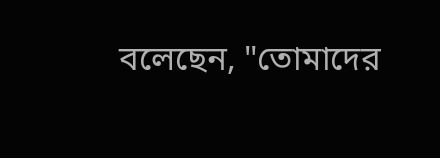বলেছেন, "তোমাদের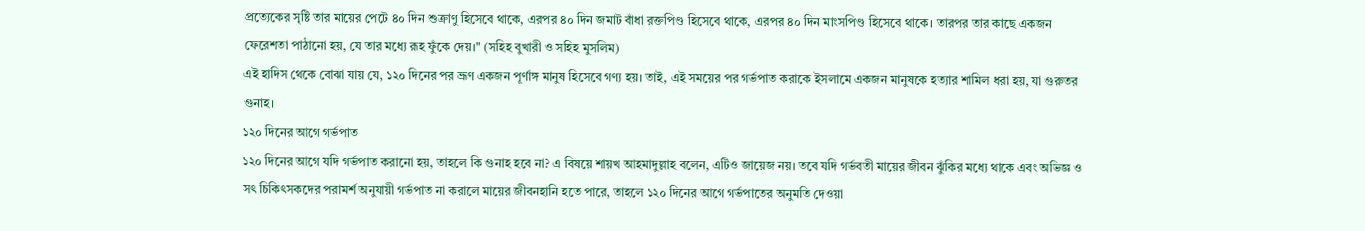প্রত্যেকের সৃষ্টি তার মায়ের পেটে ৪০ দিন শুক্রাণু হিসেবে থাকে, এরপর ৪০ দিন জমাট বাঁধা রক্তপিণ্ড হিসেবে থাকে, এরপর ৪০ দিন মাংসপিণ্ড হিসেবে থাকে। তারপর তার কাছে একজন ফেরেশতা পাঠানো হয়, যে তার মধ্যে রূহ ফুঁকে দেয়।" (সহিহ বুখারী ও সহিহ মুসলিম)
এই হাদিস থেকে বোঝা যায় যে, ১২০ দিনের পর ভ্রূণ একজন পূর্ণাঙ্গ মানুষ হিসেবে গণ্য হয়। তাই, এই সময়ের পর গর্ভপাত করাকে ইসলামে একজন মানুষকে হত্যার শামিল ধরা হয়, যা গুরুতর গুনাহ।
১২০ দিনের আগে গর্ভপাত
১২০ দিনের আগে যদি গর্ভপাত করানো হয়, তাহলে কি গুনাহ হবে না? এ বিষয়ে শায়খ আহমাদুল্লাহ বলেন, এটিও জায়েজ নয়। তবে যদি গর্ভবতী মায়ের জীবন ঝুঁকির মধ্যে থাকে এবং অভিজ্ঞ ও সৎ চিকিৎসকদের পরামর্শ অনুযায়ী গর্ভপাত না করালে মায়ের জীবনহানি হতে পারে, তাহলে ১২০ দিনের আগে গর্ভপাতের অনুমতি দেওয়া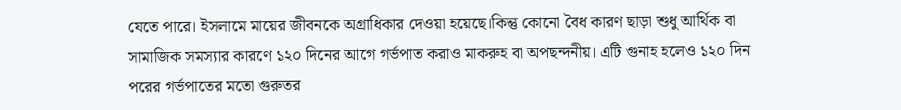যেতে পারে। ইসলামে মায়ের জীবনকে অগ্রাধিকার দেওয়া হয়েছে।কিন্তু কোনো বৈধ কারণ ছাড়া শুধু আর্থিক বা সামাজিক সমস্যার কারণে ১২০ দিনের আগে গর্ভপাত করাও মাকরুহ বা অপছন্দনীয়। এটি গুনাহ হলেও ১২০ দিন পরের গর্ভপাতের মতো গুরুতর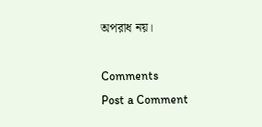অপরাধ নয়।

Comments
Post a Comment